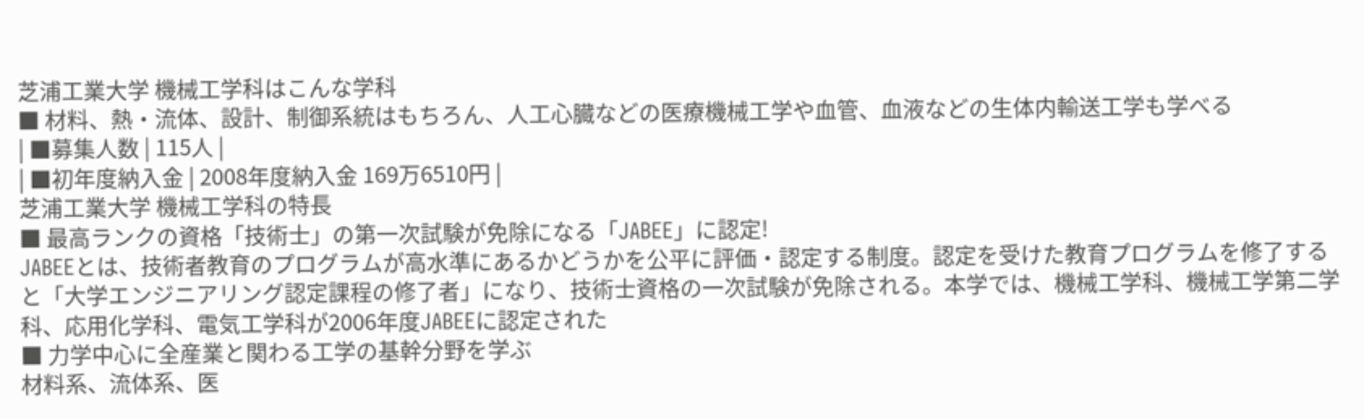芝浦工業大学 機械工学科はこんな学科
■ 材料、熱・流体、設計、制御系統はもちろん、人工心臓などの医療機械工学や血管、血液などの生体内輸送工学も学べる
| ■募集人数 | 115人 |
| ■初年度納入金 | 2008年度納入金 169万6510円 |
芝浦工業大学 機械工学科の特長
■ 最高ランクの資格「技術士」の第一次試験が免除になる「JABEE」に認定!
JABEEとは、技術者教育のプログラムが高水準にあるかどうかを公平に評価・認定する制度。認定を受けた教育プログラムを修了すると「大学エンジニアリング認定課程の修了者」になり、技術士資格の一次試験が免除される。本学では、機械工学科、機械工学第二学科、応用化学科、電気工学科が2006年度JABEEに認定された
■ 力学中心に全産業と関わる工学の基幹分野を学ぶ
材料系、流体系、医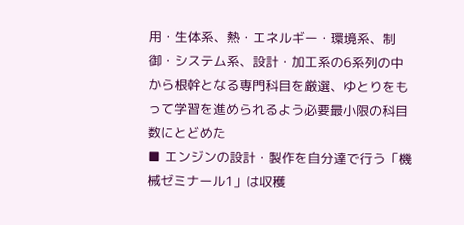用・生体系、熱・エネルギー・環境系、制御・システム系、設計・加工系の6系列の中から根幹となる専門科目を厳選、ゆとりをもって学習を進められるよう必要最小限の科目数にとどめた
■ エンジンの設計・製作を自分達で行う「機械ゼミナール1」は収穫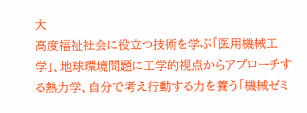大
高度福祉社会に役立つ技術を学ぶ「医用機械工学」、地球環境問題に工学的視点からアプローチする熱力学、自分で考え行動する力を養う「機械ゼミ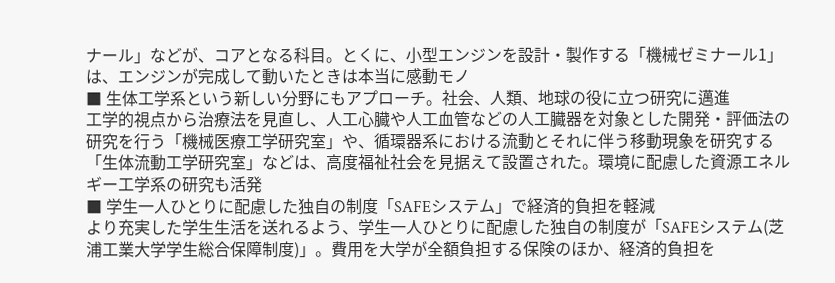ナール」などが、コアとなる科目。とくに、小型エンジンを設計・製作する「機械ゼミナール1」は、エンジンが完成して動いたときは本当に感動モノ
■ 生体工学系という新しい分野にもアプローチ。社会、人類、地球の役に立つ研究に邁進
工学的視点から治療法を見直し、人工心臓や人工血管などの人工臓器を対象とした開発・評価法の研究を行う「機械医療工学研究室」や、循環器系における流動とそれに伴う移動現象を研究する「生体流動工学研究室」などは、高度福祉社会を見据えて設置された。環境に配慮した資源エネルギー工学系の研究も活発
■ 学生一人ひとりに配慮した独自の制度「SAFEシステム」で経済的負担を軽減
より充実した学生生活を送れるよう、学生一人ひとりに配慮した独自の制度が「SAFEシステム(芝浦工業大学学生総合保障制度)」。費用を大学が全額負担する保険のほか、経済的負担を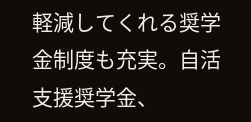軽減してくれる奨学金制度も充実。自活支援奨学金、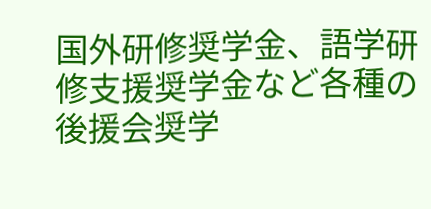国外研修奨学金、語学研修支援奨学金など各種の後援会奨学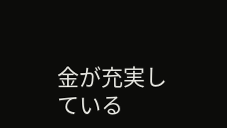金が充実している